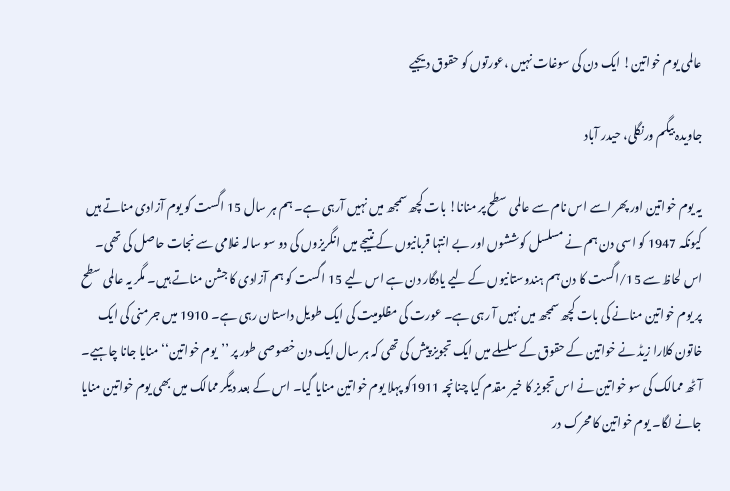عالمی یوم خواتین! ایک دن کی سوغات نہیں ،عورتوں کو حقوق دیجیے

جاویدہ بیگم ورنگلی، حیدر آباد

یہ یوم خواتین اور پھر اسے اس نام سے عالمی سطح پر منانا! بات کچھ سمجھ میں نہیں آرہی ہے۔ ہم ہر سال 15 اگست کو یوم آزادی مناتے ہیں کیونکہ 1947 کو اسی دن ہم نے مسلسل کوششوں اور بے انتہا قربانیوں کے نتیجے میں انگریزوں کی دو سو سالہ غلامی سے نجات حاصل کی تھی۔ اس لحاظ سے 15/اگست کا دن ہم ہندوستانیوں کے لیے یادگار دن ہے اس لیے 15 اگست کو ہم آزادی کا جشن مناتے ہیں۔ مگر یہ عالمی سطح پر یوم خواتین منانے کی بات کچھ سمجھ میں نہیں آ رہی ہے۔ عورت کی مظلومیت کی ایک طویل داستان رہی ہے۔ 1910 میں جرمنی کی ایک خاتون کلارا زیڈ نے خواتین کے حقوق کے سلسلے میں ایک تجویز پیش کی تھی کہ ہر سال ایک دن خصوصی طور پر ’’یوم خواتین‘‘ منایا جانا چاہیے۔ آٹھ ممالک کی سو خواتین نے اس تجویز کا خیر مقدم کیا چنانچہ 1911کو پہلا یوم خواتین منایا گیا۔ اس کے بعد دیگر ممالک میں بھی یوم خواتین منایا جانے لگا۔ یوم خواتین کا محرک در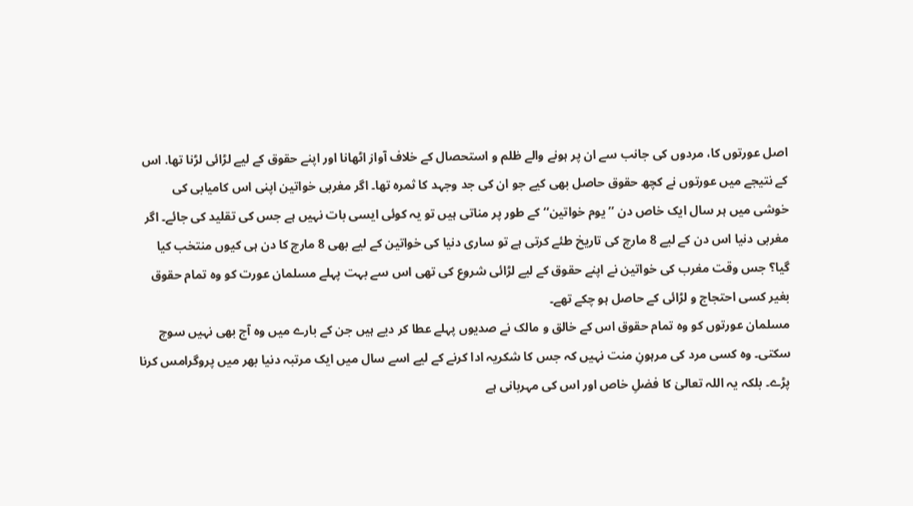اصل عورتوں کا، مردوں کی جانب سے ان پر ہونے والے ظلم و استحصال کے خلاف آواز اٹھانا اور اپنے حقوق کے لیے لڑائی لڑنا تھا. اس کے نتیجے میں عورتوں نے کچھ حقوق حاصل بھی کیے جو ان کی جد وجہد کا ثمرہ تھا۔ اگر مغربی خواتین اپنی اس کامیابی کی خوشی میں ہر سال ایک خاص دن ’’یوم خواتین‘‘ کے طور پر مناتی ہیں تو یہ کوئی ایسی بات نہیں ہے جس کی تقلید کی جائے۔ اگر مغربی دنیا اس دن کے لیے 8 مارچ کی تاریخ طئے کرتی ہے تو ساری دنیا کی خواتین کے لیے بھی 8 مارچ کا دن ہی کیوں منتخب کیا گیا؟ جس وقت مغرب کی خواتین نے اپنے حقوق کے لیے لڑائی شروع کی تھی اس سے بہت پہلے مسلمان عورت کو وہ تمام حقوق بغیر کسی احتجاج و لڑائی کے حاصل ہو چکے تھے۔
مسلمان عورتوں کو وہ تمام حقوق اس کے خالق و مالک نے صدیوں پہلے عطا کر دیے ہیں جن کے بارے میں وہ آج بھی نہیں سوچ سکتی۔ وہ کسی مرد کی مرہونِ منت نہیں کہ جس کا شکریہ ادا کرنے کے لیے اسے سال میں ایک مرتبہ دنیا بھر میں پروگرامس کرنا پڑے۔ بلکہ یہ اللہ تعالیٰ کا فضلِ خاص اور اس کی مہربانی ہے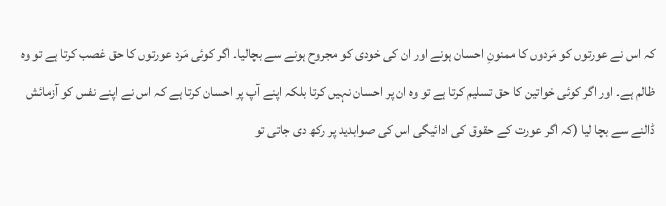کہ اس نے عورتوں کو مَردوں کا ممنونِ احسان ہونے اور ان کی خودی کو مجروح ہونے سے بچالیا۔ اگر کوئی مَرد عورتوں کا حق غصب کرتا ہے تو وہ ظالم ہے۔ اور اگر کوئی خواتین کا حق تسلیم کرتا ہے تو وہ ان پر احسان نہیں کرتا بلکہ اپنے آپ پر احسان کرتا ہے کہ اس نے اپنے نفس کو آزمائش ڈالنے سے بچا لیا (کہ اگر عورت کے حقوق کی ادائیگی اس کی صوابدید پر رکھ دی جاتی تو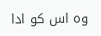وہ اس کو ادا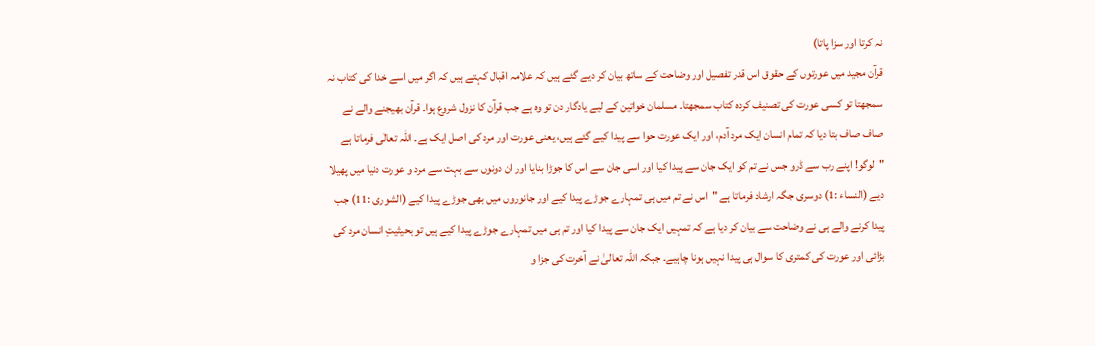نہ کرتا اور سزا پاتا)
قرآن مجید میں عورتوں کے حقوق اس قدر تفصیل اور وضاحت کے ساتھ بیان کر دیے گئے ہیں کہ علامہ اقبال کہتے ہیں کہ اگر میں اسے خدا کی کتاب نہ سمجھتا تو کسی عورت کی تصنیف کردہ کتاب سمجھتا۔ مسلمان خواتین کے لیے یادگار دن تو وہ ہے جب قرآن کا نزول شروع ہوا۔ قرآن بھیجنے والے نے صاف صاف بتا دیا کہ تمام انسان ایک مرد آدم، اور ایک عورت حوا سے پیدا کیے گئے ہیں، یعنی عورت اور مرد کی اصل ایک ہے۔ اللہ تعالٰی فرماتا ہے "لوگو! اپنے رب سے ڈرو جس نے تم کو ایک جان سے پیدا کیا اور اسی جان سے اس کا جوڑا بنایا اور ان دونوں سے بہت سے مرد و عورت دنیا میں پھیلا دیے (النساء :1) دوسری جگہ ارشاد فرماتا ہے "اس نے تم میں ہی تمہارے جوڑے پیدا کیے اور جانوروں میں بھی جوڑے پیدا کیے (الشوری :11) جب پیدا کرنے والے ہی نے وضاحت سے بیان کر دیا ہے کہ تمہیں ایک جان سے پیدا کیا اور تم ہی میں تمہارے جوڑے پیدا کیے ہیں تو بحیثیتِ انسان مرد کی بڑائی اور عورت کی کمتری کا سوال ہی پیدا نہیں ہونا چاہیے۔ جبکہ اللہ تعالیٰ نے آخرت کی جزا و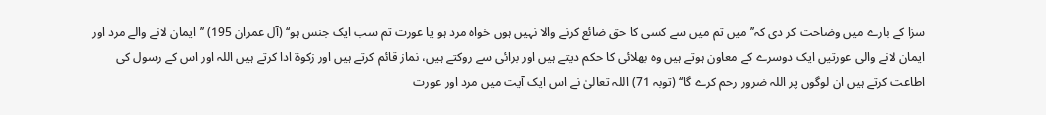سزا کے بارے میں وضاحت کر دی کہ’’میں تم میں سے کسی کا حق ضائع کرنے والا نہیں ہوں خواہ مرد ہو یا عورت تم سب ایک جنس ہو‘‘ (آل عمران 195) ’’ایمان لانے والے مرد اور ایمان لانے والی عورتیں ایک دوسرے کے معاون ہوتے ہیں وہ بھلائی کا حکم دیتے ہیں اور برائی سے روکتے ہیں، نماز قائم کرتے ہیں اور زکوۃ ادا کرتے ہیں اللہ اور اس کے رسول کی اطاعت کرتے ہیں ان لوگوں پر اللہ ضرور رحم کرے گا‘‘ (توبہ 71) اللہ تعالیٰ نے اس ایک آیت میں مرد اور عورت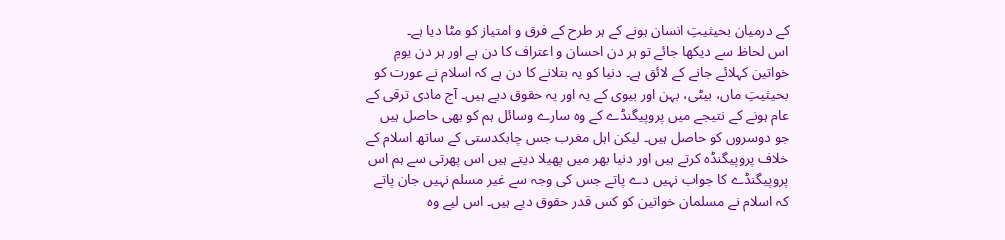کے درمیان بحیثیتِ انسان ہونے کے ہر طرح کے فرق و امتیاز کو مٹا دیا ہے۔
اس لحاظ سے دیکھا جائے تو ہر دن احسان و اعتراف کا دن ہے اور ہر دن یومِ خواتین کہلائے جانے کے لائق ہے۔ دنیا کو یہ بتلانے کا دن ہے کہ اسلام نے عورت کو بحیثیتِ ماں، بیٹی، بہن اور بیوی کے یہ اور یہ حقوق دیے ہیں۔ آج مادی ترقی کے عام ہونے کے نتیجے میں پروپیگنڈے کے وہ سارے وسائل ہم کو بھی حاصل ہیں جو دوسروں کو حاصل ہیں۔ لیکن اہل مغرب جس چابکدستی کے ساتھ اسلام کے خلاف پروپیگنڈہ کرتے ہیں اور دنیا بھر میں پھیلا دیتے ہیں اس پھرتی سے ہم اس پروپیگنڈے کا جواب نہیں دے پاتے جس کی وجہ سے غیر مسلم نہیں جان پاتے کہ اسلام نے مسلمان خواتین کو کس قدر حقوق دیے ہیں۔ اس لیے وہ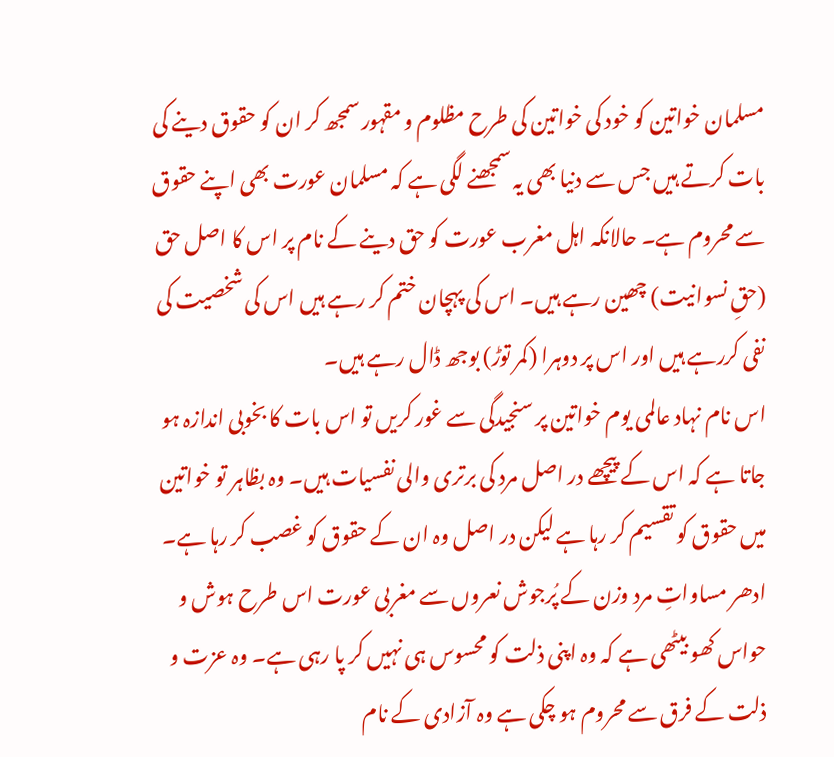مسلمان خواتین کو خود کی خواتین کی طرح مظلوم و مقہور سمجھ کر ان کو حقوق دینے کی بات کرتے ہیں جس سے دنیا بھی یہ سمجھنے لگی ہے کہ مسلمان عورت بھی اپنے حقوق سے محروم ہے۔ حالانکہ اہل مغرب عورت کو حق دینے کے نام پر اس کا اصل حق (حقِ نسوانیت) چھین رہے ہیں۔ اس کی پہچان ختم کر رہے ہیں اس کی شخصیت کی نفی کررہے ہیں اور اس پر دوہرا (کمر توڑ) بوجھ ڈال رہے ہیں۔
اس نام نہاد عالمی یوم خواتین پر سنجیدگی سے غور کریں تو اس بات کا بخوبی اندازہ ہو جاتا ہے کہ اس کے پیچھے در اصل مرد کی برتری والی نفسیات ہیں۔ وہ بظاہر تو خواتین میں حقوق کو تقسیم کر رہا ہے لیکن در اصل وہ ان کے حقوق کو غصب کر رہا ہے۔
ادھر مساواتِ مرد وزن کے پُرجوش نعروں سے مغربی عورت اس طرح ہوش و حواس کھو بیٹھی ہے کہ وہ اپنی ذلت کو محسوس ہی نہیں کر پا رہی ہے۔ وہ عزت و ذلت کے فرق سے محروم ہو چکی ہے وہ آزادی کے نام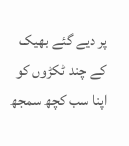پر دیے گئے بھیک کے چند ٹکڑوں کو اپنا سب کچھ سمجھ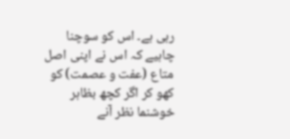رہی ہے۔ اس کو سوچنا چاہیے کہ اس نے اپنی اصل متاع (عفت و عصمت) کو کھو کر اگر کچھ بظاہر خوشنما نظر آنے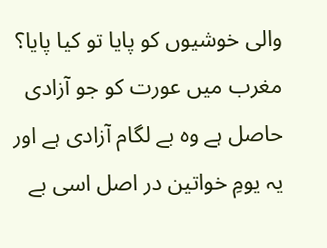والی خوشیوں کو پایا تو کیا پایا؟ مغرب میں عورت کو جو آزادی حاصل ہے وہ بے لگام آزادی ہے اور یہ یومِ خواتین در اصل اسی بے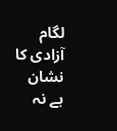لگام آزادی کا نشان ہے نہ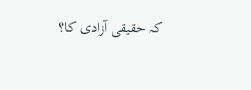کہ حقیقی آزادی کا؟